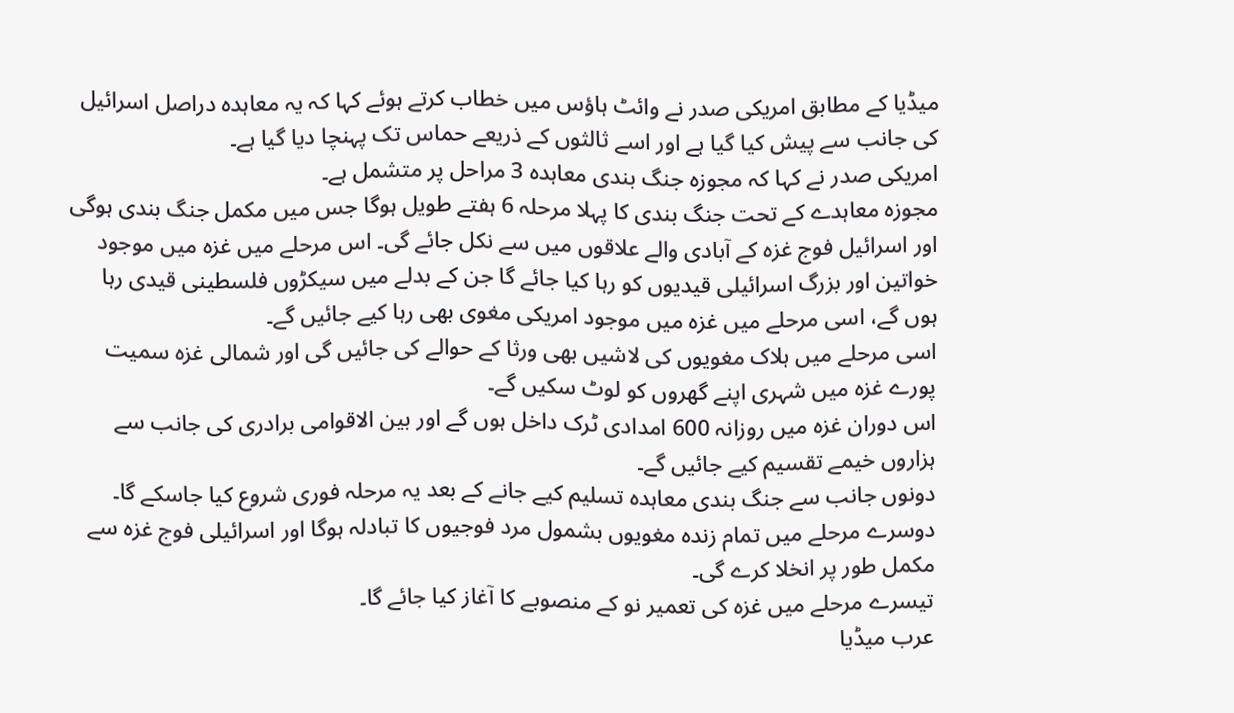میڈیا کے مطابق امریکی صدر نے وائٹ ہاؤس میں خطاب کرتے ہوئے کہا کہ یہ معاہدہ دراصل اسرائیل کی جانب سے پیش کیا گیا ہے اور اسے ثالثوں کے ذریعے حماس تک پہنچا دیا گیا ہے۔
امریکی صدر نے کہا کہ مجوزہ جنگ بندی معاہدہ 3 مراحل پر متشمل ہے۔
مجوزہ معاہدے کے تحت جنگ بندی کا پہلا مرحلہ 6 ہفتے طویل ہوگا جس میں مکمل جنگ بندی ہوگی اور اسرائیل فوج غزہ کے آبادی والے علاقوں میں سے نکل جائے گی۔ اس مرحلے میں غزہ میں موجود خواتین اور بزرگ اسرائیلی قیدیوں کو رہا کیا جائے گا جن کے بدلے میں سیکڑوں فلسطینی قیدی رہا ہوں گے، اسی مرحلے میں غزہ میں موجود امریکی مغوی بھی رہا کیے جائیں گے۔
اسی مرحلے میں ہلاک مغویوں کی لاشیں بھی ورثا کے حوالے کی جائیں گی اور شمالی غزہ سمیت پورے غزہ میں شہری اپنے گھروں کو لوٹ سکیں گے۔
اس دوران غزہ میں روزانہ 600 امدادی ٹرک داخل ہوں گے اور بین الاقوامی برادری کی جانب سے ہزاروں خیمے تقسیم کیے جائیں گے۔
دونوں جانب سے جنگ بندی معاہدہ تسلیم کیے جانے کے بعد یہ مرحلہ فوری شروع کیا جاسکے گا۔
دوسرے مرحلے میں تمام زندہ مغویوں بشمول مرد فوجیوں کا تبادلہ ہوگا اور اسرائیلی فوج غزہ سے مکمل طور پر انخلا کرے گی۔
تیسرے مرحلے میں غزہ کی تعمیر نو کے منصوبے کا آغاز کیا جائے گا۔
عرب میڈیا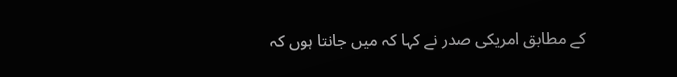کے مطابق امریکی صدر نے کہا کہ میں جانتا ہوں کہ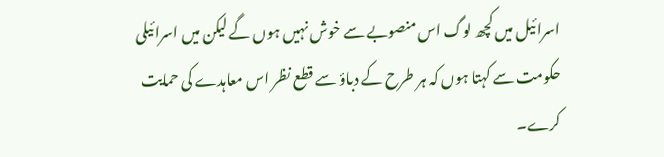اسرائیل میں کچھ لوگ اس منصوبے سے خوش نہیں ہوں گے لیکن میں اسرائیلی حکومت سے کہتا ہوں کہ ہر طرح کے دباؤ سے قطع نظر اس معاہدے کی حمایت کرے۔